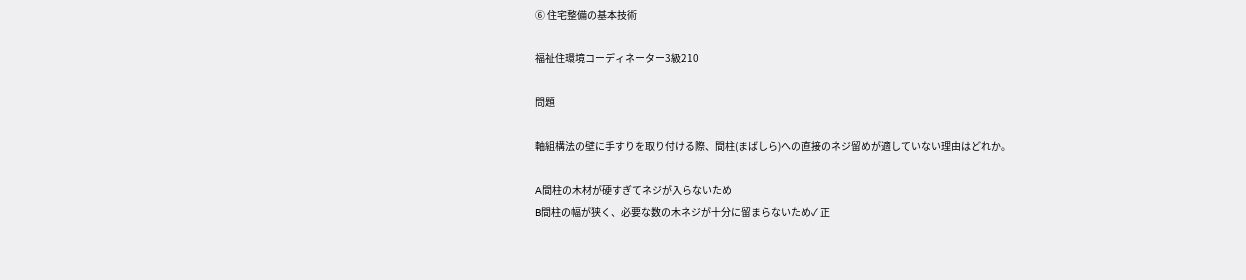⑥ 住宅整備の基本技術

福祉住環境コーディネーター3級210

問題

軸組構法の壁に手すりを取り付ける際、間柱(まばしら)への直接のネジ留めが適していない理由はどれか。

A間柱の木材が硬すぎてネジが入らないため
B間柱の幅が狭く、必要な数の木ネジが十分に留まらないため✓ 正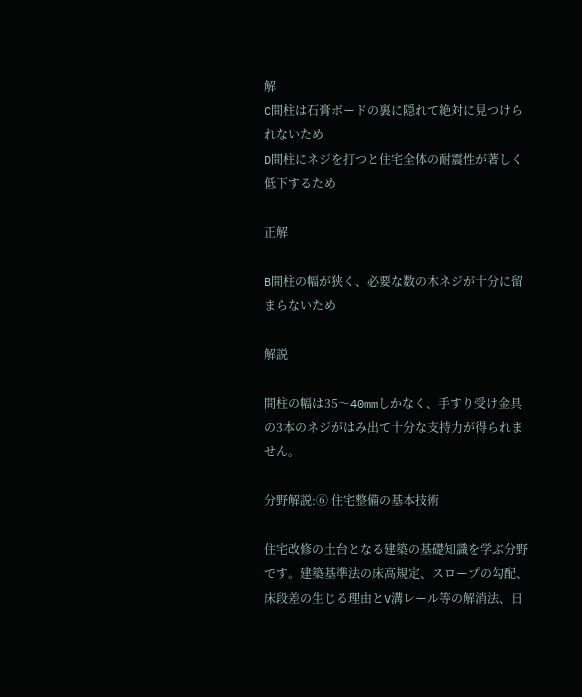解
C間柱は石膏ボードの裏に隠れて絶対に見つけられないため
D間柱にネジを打つと住宅全体の耐震性が著しく低下するため

正解

B間柱の幅が狭く、必要な数の木ネジが十分に留まらないため

解説

間柱の幅は35〜40mmしかなく、手すり受け金具の3本のネジがはみ出て十分な支持力が得られません。

分野解説:⑥ 住宅整備の基本技術

住宅改修の土台となる建築の基礎知識を学ぶ分野です。建築基準法の床高規定、スロープの勾配、床段差の生じる理由とV溝レール等の解消法、日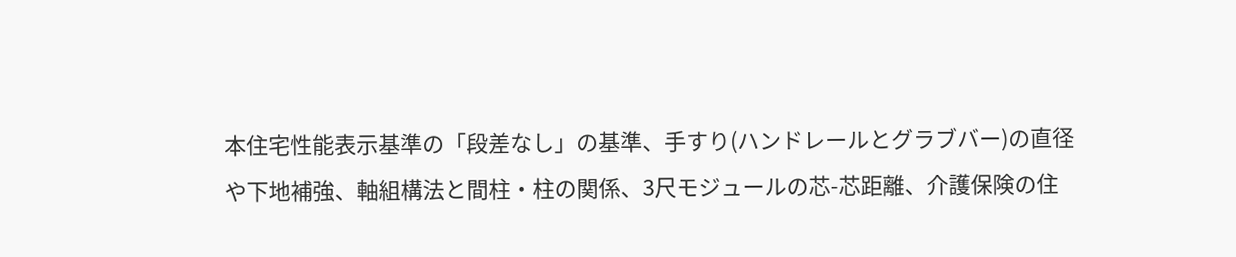本住宅性能表示基準の「段差なし」の基準、手すり(ハンドレールとグラブバー)の直径や下地補強、軸組構法と間柱・柱の関係、3尺モジュールの芯-芯距離、介護保険の住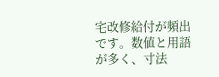宅改修給付が頻出です。数値と用語が多く、寸法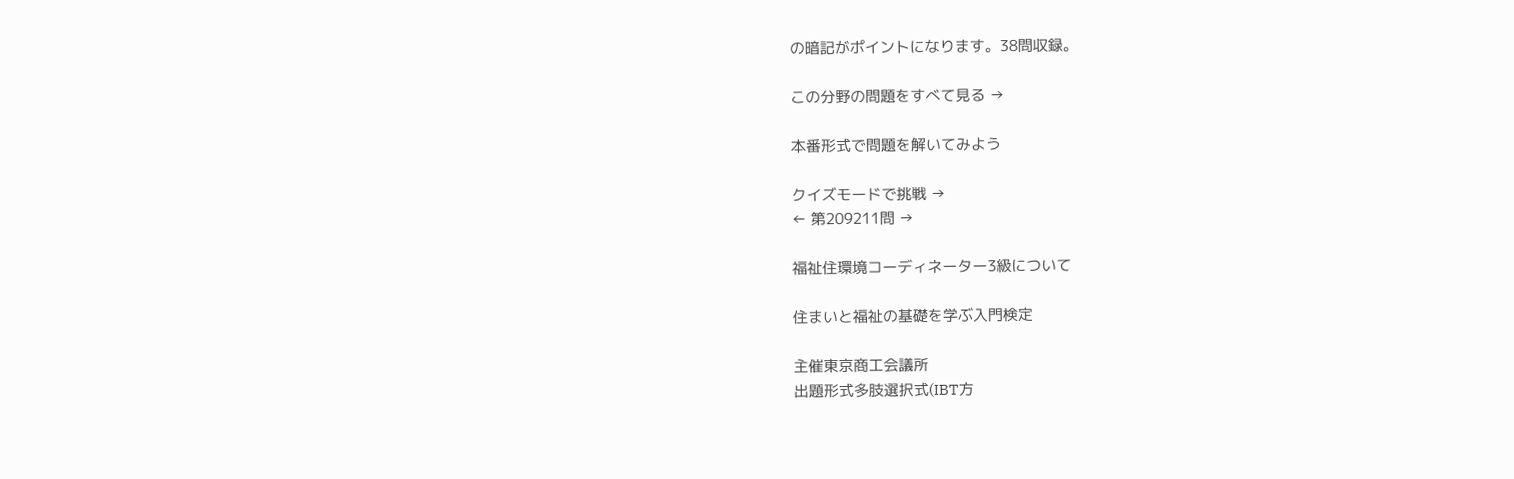の暗記がポイントになります。38問収録。

この分野の問題をすべて見る →

本番形式で問題を解いてみよう

クイズモードで挑戦 →
← 第209211問 →

福祉住環境コーディネーター3級について

住まいと福祉の基礎を学ぶ入門検定

主催東京商工会議所
出題形式多肢選択式(IBT方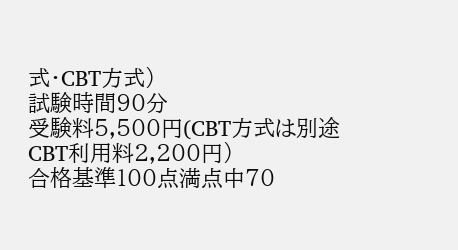式・CBT方式)
試験時間90分
受験料5,500円(CBT方式は別途CBT利用料2,200円)
合格基準100点満点中70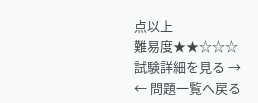点以上
難易度★★☆☆☆
試験詳細を見る →
← 問題一覧へ戻る